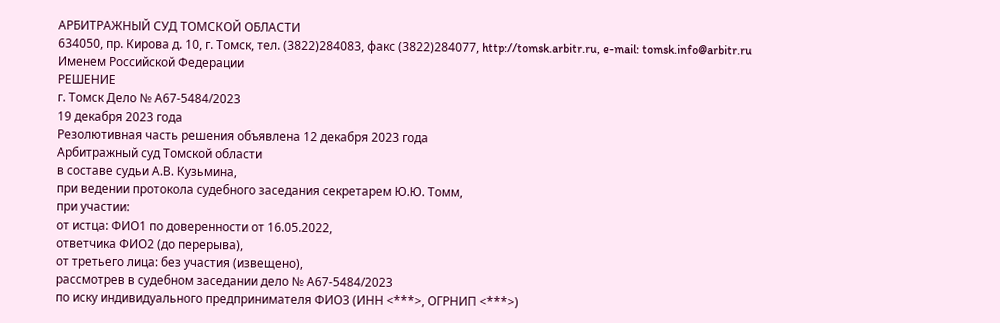АРБИТРАЖНЫЙ СУД ТОМСКОЙ ОБЛАСТИ
634050, пр. Кирова д. 10, г. Томск, тел. (3822)284083, факс (3822)284077, http://tomsk.arbitr.ru, e-mail: tomsk.info@arbitr.ru
Именем Российской Федерации
РЕШЕНИЕ
г. Томск Дело № А67-5484/2023
19 декабря 2023 года
Резолютивная часть решения объявлена 12 декабря 2023 года
Арбитражный суд Томской области
в составе судьи А.В. Кузьмина,
при ведении протокола судебного заседания секретарем Ю.Ю. Томм,
при участии:
от истца: ФИО1 по доверенности от 16.05.2022,
ответчика ФИО2 (до перерыва),
от третьего лица: без участия (извещено),
рассмотрев в судебном заседании дело № А67-5484/2023
по иску индивидуального предпринимателя ФИО3 (ИНН <***>, ОГРНИП <***>)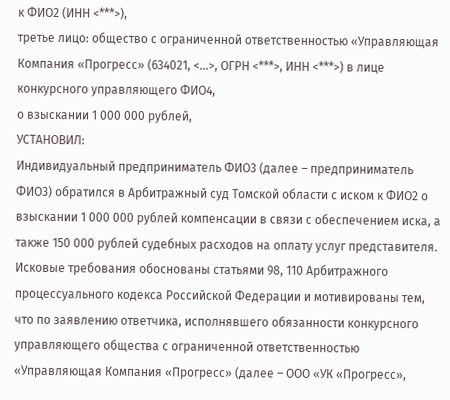к ФИО2 (ИНН <***>),
третье лицо: общество с ограниченной ответственностью «Управляющая Компания «Прогресс» (634021, <...>, ОГРН <***>, ИНН <***>) в лице конкурсного управляющего ФИО4,
о взыскании 1 000 000 рублей,
УСТАНОВИЛ:
Индивидуальный предприниматель ФИО3 (далее – предприниматель ФИО3) обратился в Арбитражный суд Томской области с иском к ФИО2 о взыскании 1 000 000 рублей компенсации в связи с обеспечением иска, а также 150 000 рублей судебных расходов на оплату услуг представителя.
Исковые требования обоснованы статьями 98, 110 Арбитражного процессуального кодекса Российской Федерации и мотивированы тем, что по заявлению ответчика, исполнявшего обязанности конкурсного управляющего общества с ограниченной ответственностью «Управляющая Компания «Прогресс» (далее – ООО «УК «Прогресс»,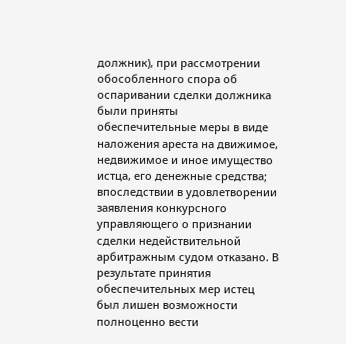должник), при рассмотрении обособленного спора об оспаривании сделки должника были приняты обеспечительные меры в виде наложения ареста на движимое, недвижимое и иное имущество истца, его денежные средства; впоследствии в удовлетворении заявления конкурсного управляющего о признании сделки недействительной арбитражным судом отказано. В результате принятия обеспечительных мер истец был лишен возможности полноценно вести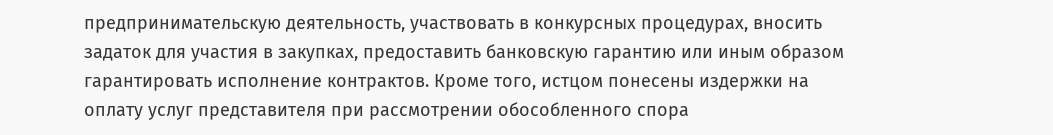предпринимательскую деятельность, участвовать в конкурсных процедурах, вносить задаток для участия в закупках, предоставить банковскую гарантию или иным образом гарантировать исполнение контрактов. Кроме того, истцом понесены издержки на оплату услуг представителя при рассмотрении обособленного спора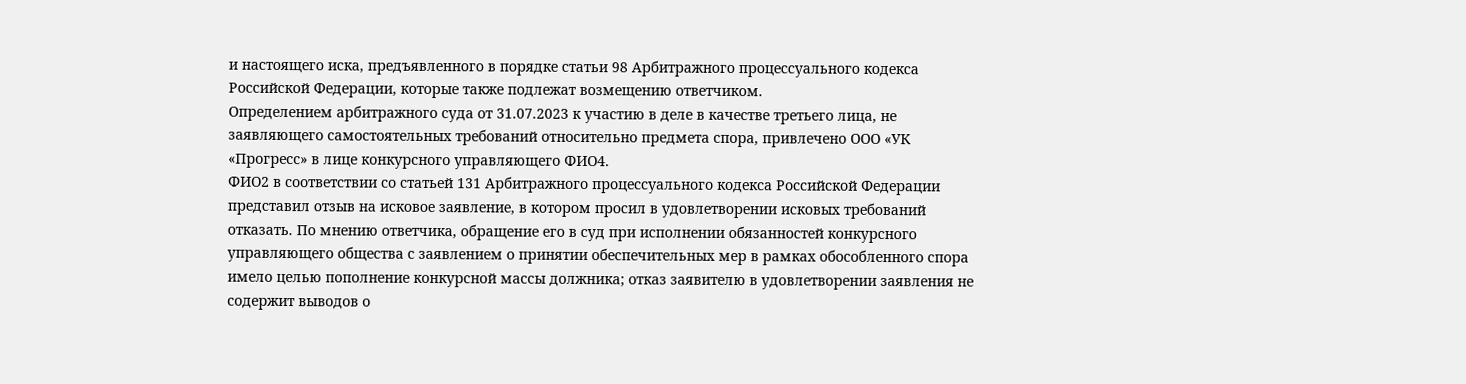и настоящего иска, предъявленного в порядке статьи 98 Арбитражного процессуального кодекса Российской Федерации, которые также подлежат возмещению ответчиком.
Определением арбитражного суда от 31.07.2023 к участию в деле в качестве третьего лица, не заявляющего самостоятельных требований относительно предмета спора, привлечено ООО «УК «Прогресс» в лице конкурсного управляющего ФИО4.
ФИО2 в соответствии со статьей 131 Арбитражного процессуального кодекса Российской Федерации представил отзыв на исковое заявление, в котором просил в удовлетворении исковых требований отказать. По мнению ответчика, обращение его в суд при исполнении обязанностей конкурсного управляющего общества с заявлением о принятии обеспечительных мер в рамках обособленного спора имело целью пополнение конкурсной массы должника; отказ заявителю в удовлетворении заявления не содержит выводов о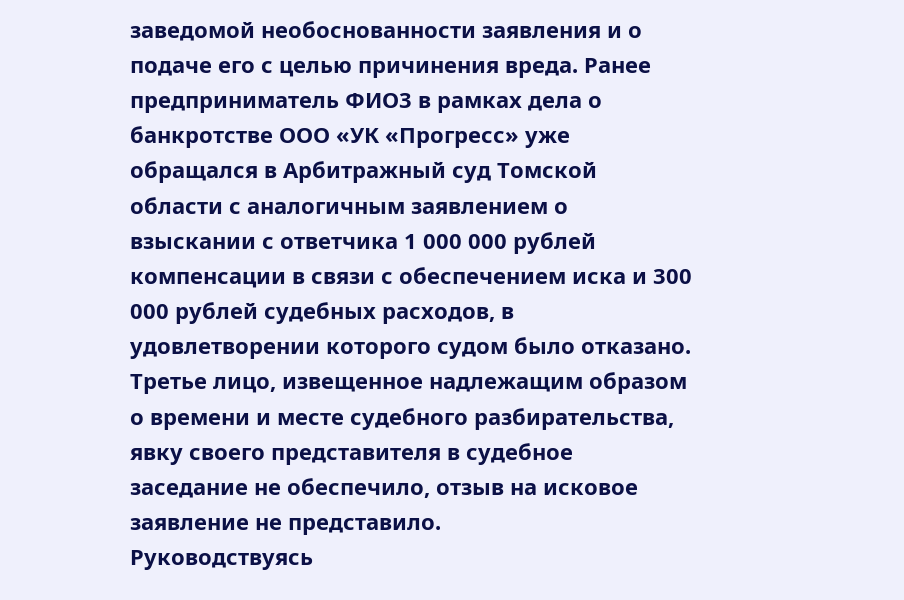заведомой необоснованности заявления и о подаче его с целью причинения вреда. Ранее предприниматель ФИО3 в рамках дела о банкротстве ООО «УК «Прогресс» уже обращался в Арбитражный суд Томской области с аналогичным заявлением о взыскании с ответчика 1 000 000 рублей компенсации в связи с обеспечением иска и 300 000 рублей судебных расходов, в удовлетворении которого судом было отказано.
Третье лицо, извещенное надлежащим образом о времени и месте судебного разбирательства, явку своего представителя в судебное заседание не обеспечило, отзыв на исковое заявление не представило.
Руководствуясь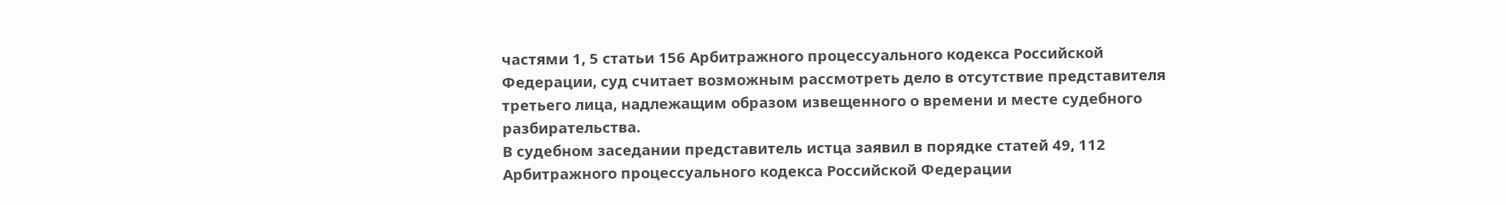частями 1, 5 статьи 156 Арбитражного процессуального кодекса Российской Федерации, суд считает возможным рассмотреть дело в отсутствие представителя третьего лица, надлежащим образом извещенного о времени и месте судебного разбирательства.
В судебном заседании представитель истца заявил в порядке статей 49, 112 Арбитражного процессуального кодекса Российской Федерации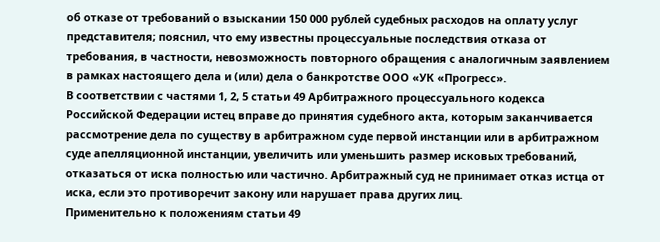об отказе от требований о взыскании 150 000 рублей судебных расходов на оплату услуг представителя; пояснил, что ему известны процессуальные последствия отказа от требования, в частности, невозможность повторного обращения с аналогичным заявлением в рамках настоящего дела и (или) дела о банкротстве ООО «УК «Прогресс».
В соответствии с частями 1, 2, 5 статьи 49 Арбитражного процессуального кодекса Российской Федерации истец вправе до принятия судебного акта, которым заканчивается рассмотрение дела по существу в арбитражном суде первой инстанции или в арбитражном суде апелляционной инстанции, увеличить или уменьшить размер исковых требований, отказаться от иска полностью или частично. Арбитражный суд не принимает отказ истца от иска, если это противоречит закону или нарушает права других лиц.
Применительно к положениям статьи 49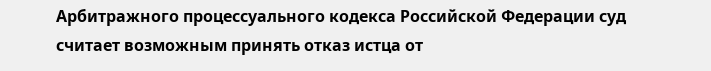Арбитражного процессуального кодекса Российской Федерации суд считает возможным принять отказ истца от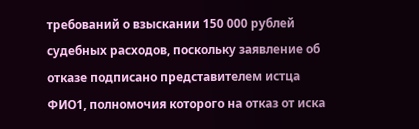требований о взыскании 150 000 рублей судебных расходов, поскольку заявление об отказе подписано представителем истца ФИО1, полномочия которого на отказ от иска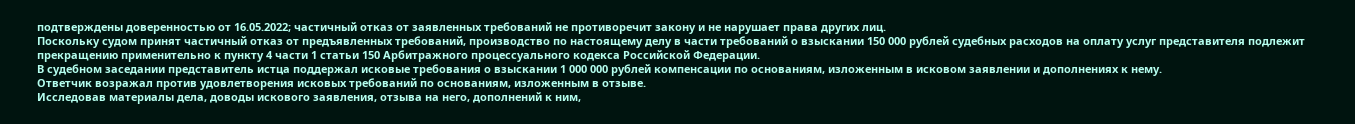подтверждены доверенностью от 16.05.2022; частичный отказ от заявленных требований не противоречит закону и не нарушает права других лиц.
Поскольку судом принят частичный отказ от предъявленных требований, производство по настоящему делу в части требований о взыскании 150 000 рублей судебных расходов на оплату услуг представителя подлежит прекращению применительно к пункту 4 части 1 статьи 150 Арбитражного процессуального кодекса Российской Федерации.
В судебном заседании представитель истца поддержал исковые требования о взыскании 1 000 000 рублей компенсации по основаниям, изложенным в исковом заявлении и дополнениях к нему.
Ответчик возражал против удовлетворения исковых требований по основаниям, изложенным в отзыве.
Исследовав материалы дела, доводы искового заявления, отзыва на него, дополнений к ним,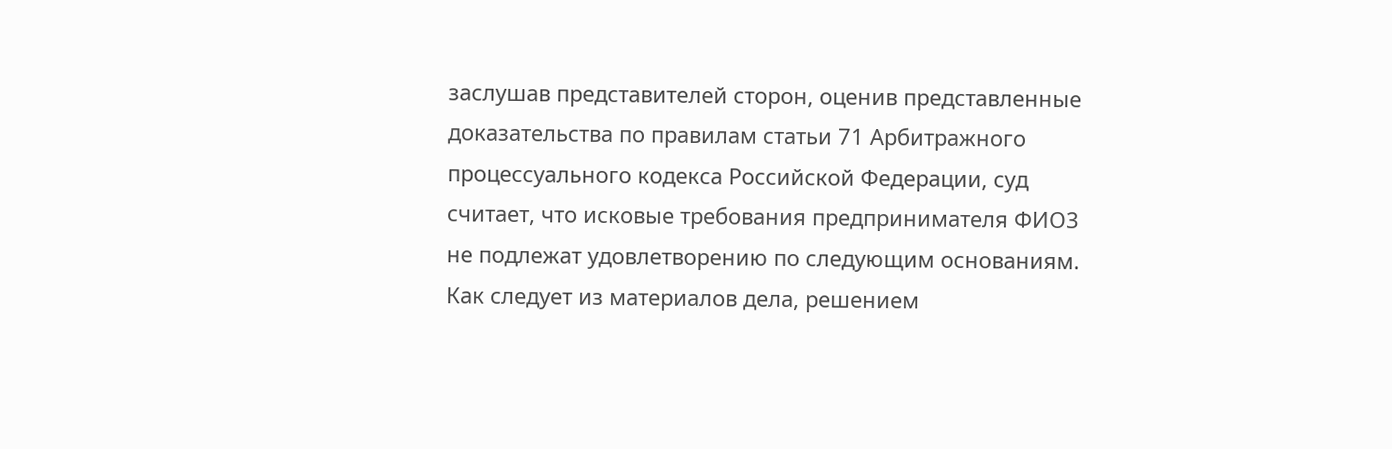заслушав представителей сторон, оценив представленные доказательства по правилам статьи 71 Арбитражного процессуального кодекса Российской Федерации, суд считает, что исковые требования предпринимателя ФИО3 не подлежат удовлетворению по следующим основаниям.
Как следует из материалов дела, решением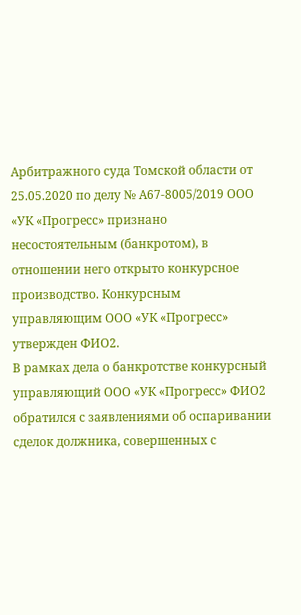Арбитражного суда Томской области от 25.05.2020 по делу № А67-8005/2019 ООО «УК «Прогресс» признано несостоятельным (банкротом), в отношении него открыто конкурсное производство. Конкурсным управляющим ООО «УК «Прогресс» утвержден ФИО2.
В рамках дела о банкротстве конкурсный управляющий ООО «УК «Прогресс» ФИО2 обратился с заявлениями об оспаривании сделок должника, совершенных с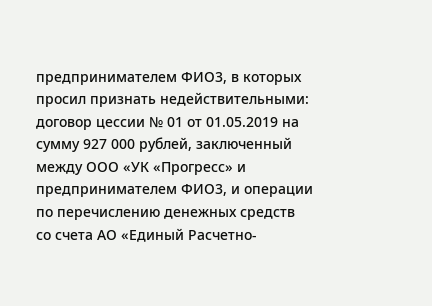предпринимателем ФИО3, в которых просил признать недействительными: договор цессии № 01 от 01.05.2019 на сумму 927 000 рублей, заключенный между ООО «УК «Прогресс» и предпринимателем ФИО3, и операции по перечислению денежных средств со счета АО «Единый Расчетно-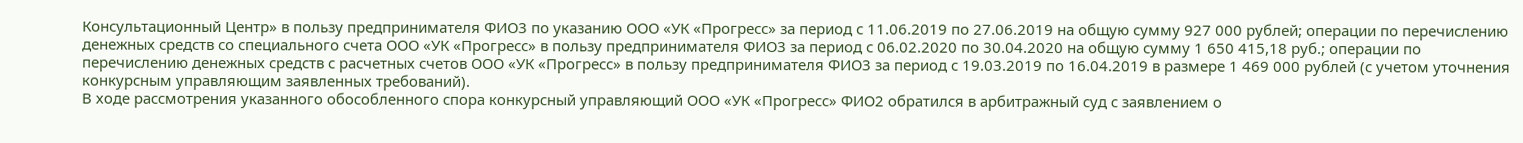Консультационный Центр» в пользу предпринимателя ФИО3 по указанию ООО «УК «Прогресс» за период с 11.06.2019 по 27.06.2019 на общую сумму 927 000 рублей; операции по перечислению денежных средств со специального счета ООО «УК «Прогресс» в пользу предпринимателя ФИО3 за период с 06.02.2020 по 30.04.2020 на общую сумму 1 650 415,18 руб.; операции по перечислению денежных средств с расчетных счетов ООО «УК «Прогресс» в пользу предпринимателя ФИО3 за период с 19.03.2019 по 16.04.2019 в размере 1 469 000 рублей (с учетом уточнения конкурсным управляющим заявленных требований).
В ходе рассмотрения указанного обособленного спора конкурсный управляющий ООО «УК «Прогресс» ФИО2 обратился в арбитражный суд с заявлением о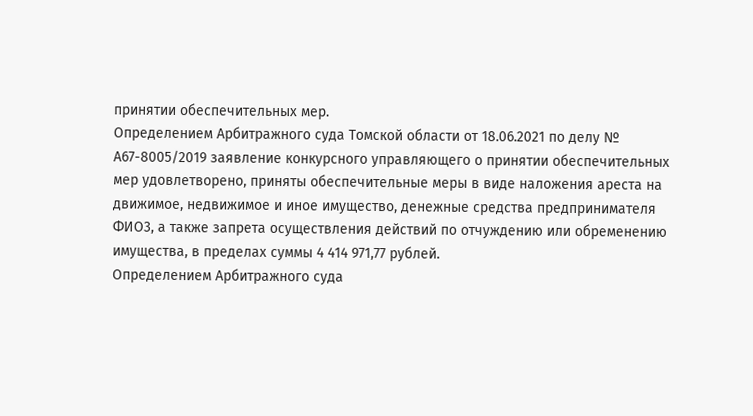принятии обеспечительных мер.
Определением Арбитражного суда Томской области от 18.06.2021 по делу № А67-8005/2019 заявление конкурсного управляющего о принятии обеспечительных мер удовлетворено, приняты обеспечительные меры в виде наложения ареста на движимое, недвижимое и иное имущество, денежные средства предпринимателя ФИО3, а также запрета осуществления действий по отчуждению или обременению имущества, в пределах суммы 4 414 971,77 рублей.
Определением Арбитражного суда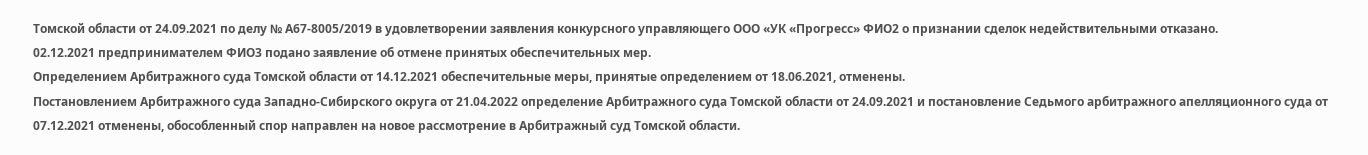Томской области от 24.09.2021 по делу № А67-8005/2019 в удовлетворении заявления конкурсного управляющего ООО «УК «Прогресс» ФИО2 о признании сделок недействительными отказано.
02.12.2021 предпринимателем ФИО3 подано заявление об отмене принятых обеспечительных мер.
Определением Арбитражного суда Томской области от 14.12.2021 обеспечительные меры, принятые определением от 18.06.2021, отменены.
Постановлением Арбитражного суда Западно-Сибирского округа от 21.04.2022 определение Арбитражного суда Томской области от 24.09.2021 и постановление Седьмого арбитражного апелляционного суда от 07.12.2021 отменены, обособленный спор направлен на новое рассмотрение в Арбитражный суд Томской области.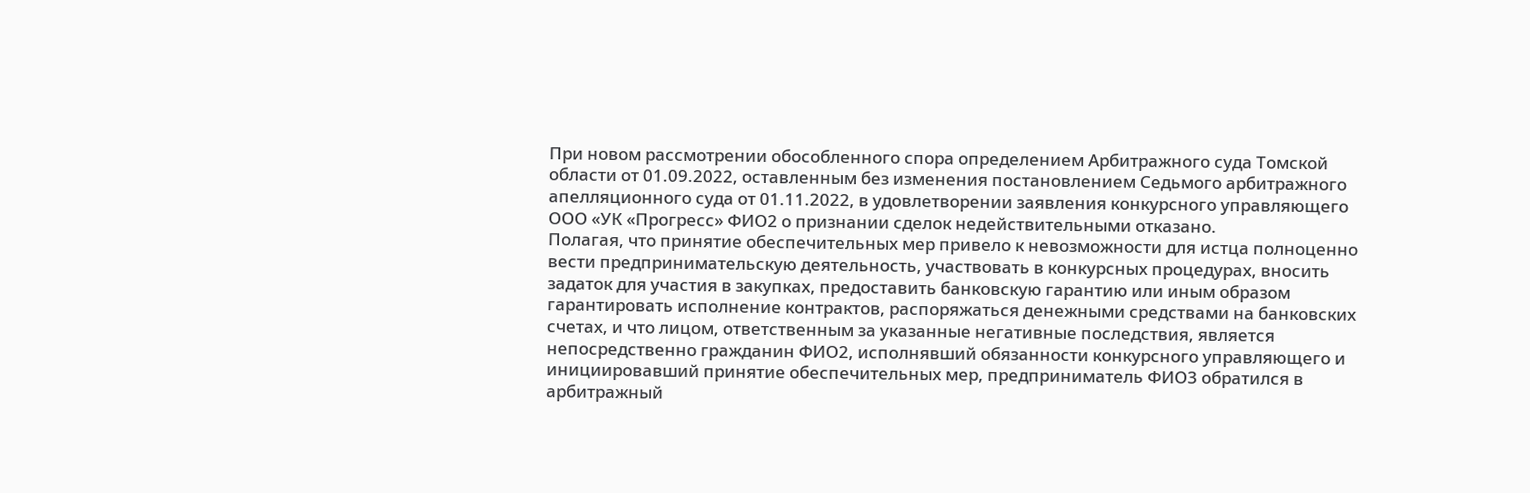При новом рассмотрении обособленного спора определением Арбитражного суда Томской области от 01.09.2022, оставленным без изменения постановлением Седьмого арбитражного апелляционного суда от 01.11.2022, в удовлетворении заявления конкурсного управляющего ООО «УК «Прогресс» ФИО2 о признании сделок недействительными отказано.
Полагая, что принятие обеспечительных мер привело к невозможности для истца полноценно вести предпринимательскую деятельность, участвовать в конкурсных процедурах, вносить задаток для участия в закупках, предоставить банковскую гарантию или иным образом гарантировать исполнение контрактов, распоряжаться денежными средствами на банковских счетах, и что лицом, ответственным за указанные негативные последствия, является непосредственно гражданин ФИО2, исполнявший обязанности конкурсного управляющего и инициировавший принятие обеспечительных мер, предприниматель ФИО3 обратился в арбитражный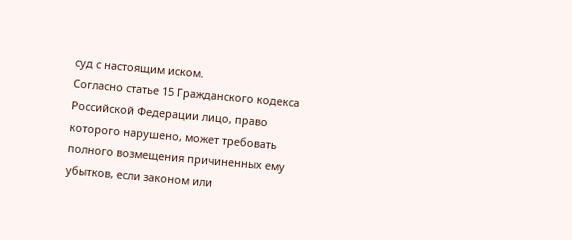суд с настоящим иском.
Согласно статье 15 Гражданского кодекса Российской Федерации лицо, право которого нарушено, может требовать полного возмещения причиненных ему убытков, если законом или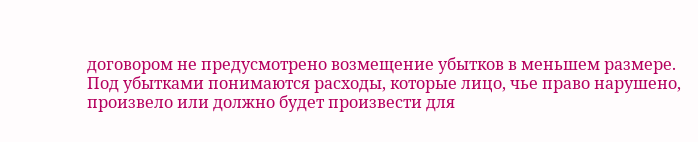договором не предусмотрено возмещение убытков в меньшем размере. Под убытками понимаются расходы, которые лицо, чье право нарушено, произвело или должно будет произвести для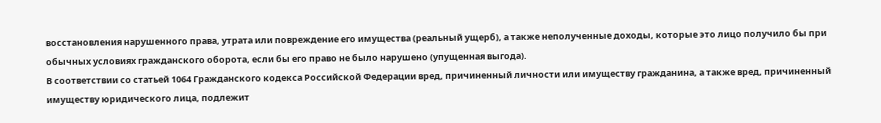восстановления нарушенного права, утрата или повреждение его имущества (реальный ущерб), а также неполученные доходы, которые это лицо получило бы при обычных условиях гражданского оборота, если бы его право не было нарушено (упущенная выгода).
В соответствии со статьей 1064 Гражданского кодекса Российской Федерации вред, причиненный личности или имуществу гражданина, а также вред, причиненный имуществу юридического лица, подлежит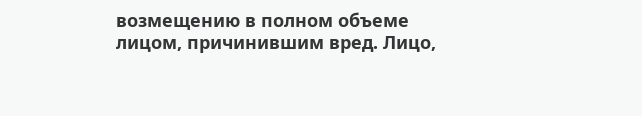возмещению в полном объеме лицом, причинившим вред. Лицо,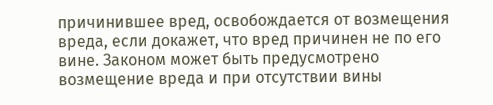причинившее вред, освобождается от возмещения вреда, если докажет, что вред причинен не по его вине. Законом может быть предусмотрено возмещение вреда и при отсутствии вины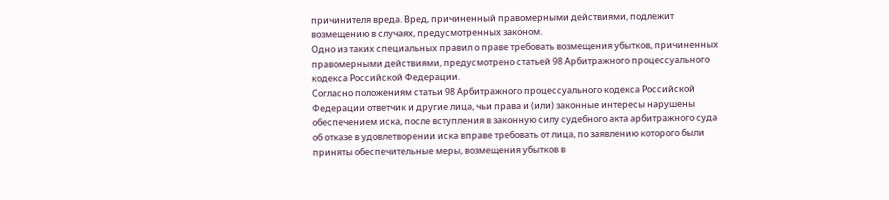причинителя вреда. Вред, причиненный правомерными действиями, подлежит возмещению в случаях, предусмотренных законом.
Одно из таких специальных правил о праве требовать возмещения убытков, причиненных правомерными действиями, предусмотрено статьей 98 Арбитражного процессуального кодекса Российской Федерации.
Согласно положениям статьи 98 Арбитражного процессуального кодекса Российской Федерации ответчик и другие лица, чьи права и (или) законные интересы нарушены обеспечением иска, после вступления в законную силу судебного акта арбитражного суда об отказе в удовлетворении иска вправе требовать от лица, по заявлению которого были приняты обеспечительные меры, возмещения убытков в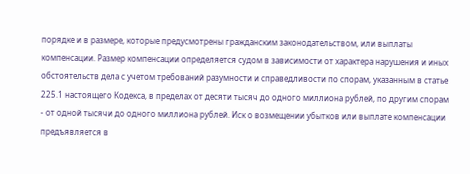порядке и в размере, которые предусмотрены гражданским законодательством, или выплаты компенсации. Размер компенсации определяется судом в зависимости от характера нарушения и иных обстоятельств дела с учетом требований разумности и справедливости по спорам, указанным в статье 225.1 настоящего Кодекса, в пределах от десяти тысяч до одного миллиона рублей, по другим спорам - от одной тысячи до одного миллиона рублей. Иск о возмещении убытков или выплате компенсации предъявляется в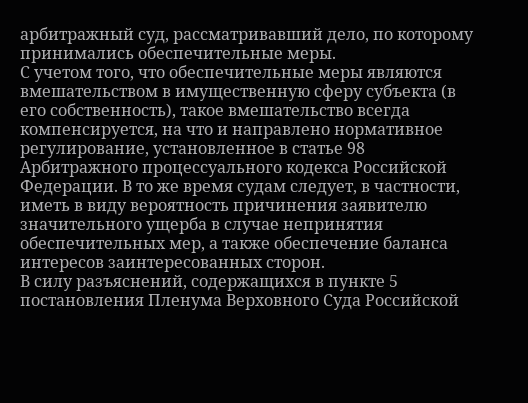арбитражный суд, рассматривавший дело, по которому принимались обеспечительные меры.
С учетом того, что обеспечительные меры являются вмешательством в имущественную сферу субъекта (в его собственность), такое вмешательство всегда компенсируется, на что и направлено нормативное регулирование, установленное в статье 98 Арбитражного процессуального кодекса Российской Федерации. В то же время судам следует, в частности, иметь в виду вероятность причинения заявителю значительного ущерба в случае непринятия обеспечительных мер, а также обеспечение баланса интересов заинтересованных сторон.
В силу разъяснений, содержащихся в пункте 5 постановления Пленума Верховного Суда Российской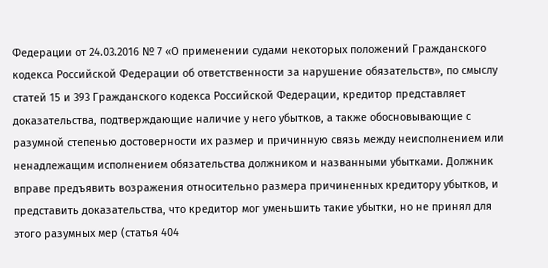Федерации от 24.03.2016 № 7 «О применении судами некоторых положений Гражданского кодекса Российской Федерации об ответственности за нарушение обязательств», по смыслу статей 15 и 393 Гражданского кодекса Российской Федерации, кредитор представляет доказательства, подтверждающие наличие у него убытков, а также обосновывающие с разумной степенью достоверности их размер и причинную связь между неисполнением или ненадлежащим исполнением обязательства должником и названными убытками. Должник вправе предъявить возражения относительно размера причиненных кредитору убытков, и представить доказательства, что кредитор мог уменьшить такие убытки, но не принял для этого разумных мер (статья 404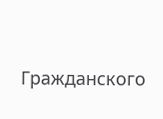Гражданского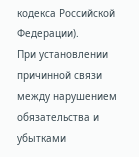кодекса Российской Федерации).
При установлении причинной связи между нарушением обязательства и убытками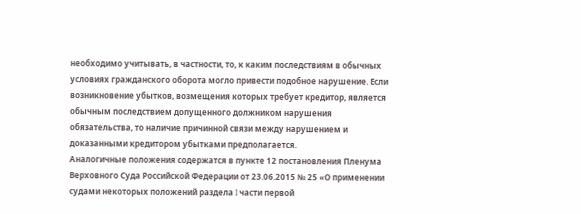необходимо учитывать, в частности, то, к каким последствиям в обычных условиях гражданского оборота могло привести подобное нарушение. Если возникновение убытков, возмещения которых требует кредитор, является обычным последствием допущенного должником нарушения обязательства, то наличие причинной связи между нарушением и доказанными кредитором убытками предполагается.
Аналогичные положения содержатся в пункте 12 постановления Пленума Верховного Суда Российской Федерации от 23.06.2015 № 25 «О применении судами некоторых положений раздела I части первой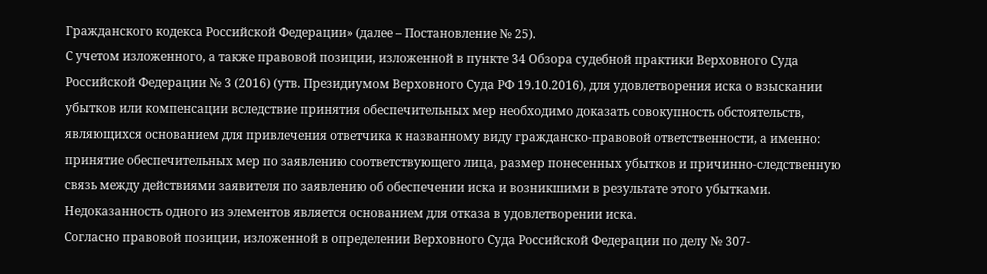Гражданского кодекса Российской Федерации» (далее – Постановление № 25).
С учетом изложенного, а также правовой позиции, изложенной в пункте 34 Обзора судебной практики Верховного Суда Российской Федерации № 3 (2016) (утв. Президиумом Верховного Суда РФ 19.10.2016), для удовлетворения иска о взыскании убытков или компенсации вследствие принятия обеспечительных мер необходимо доказать совокупность обстоятельств, являющихся основанием для привлечения ответчика к названному виду гражданско-правовой ответственности, а именно: принятие обеспечительных мер по заявлению соответствующего лица, размер понесенных убытков и причинно-следственную связь между действиями заявителя по заявлению об обеспечении иска и возникшими в результате этого убытками. Недоказанность одного из элементов является основанием для отказа в удовлетворении иска.
Согласно правовой позиции, изложенной в определении Верховного Суда Российской Федерации по делу № 307-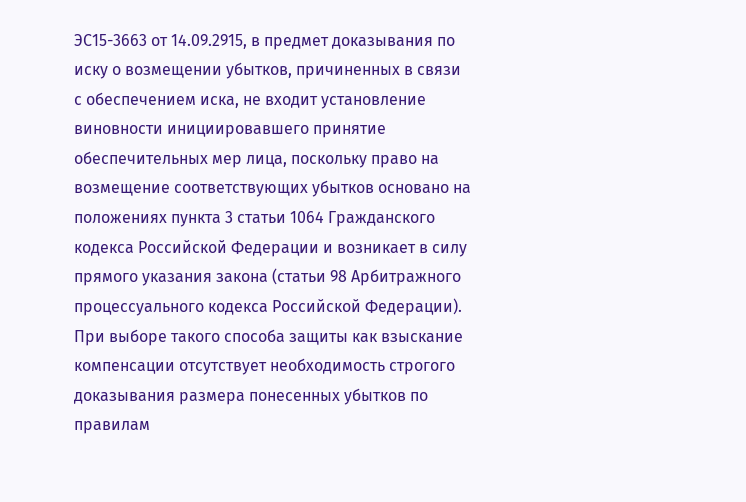ЭС15-3663 от 14.09.2915, в предмет доказывания по иску о возмещении убытков, причиненных в связи с обеспечением иска, не входит установление виновности инициировавшего принятие обеспечительных мер лица, поскольку право на возмещение соответствующих убытков основано на положениях пункта 3 статьи 1064 Гражданского кодекса Российской Федерации и возникает в силу прямого указания закона (статьи 98 Арбитражного процессуального кодекса Российской Федерации).
При выборе такого способа защиты как взыскание компенсации отсутствует необходимость строгого доказывания размера понесенных убытков по правилам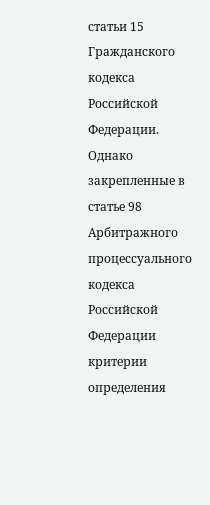статьи 15 Гражданского кодекса Российской Федерации. Однако закрепленные в статье 98 Арбитражного процессуального кодекса Российской Федерации критерии определения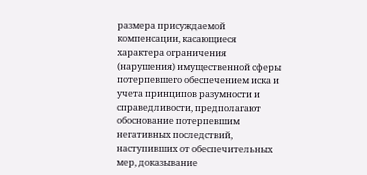размера присуждаемой компенсации, касающиеся характера ограничения (нарушения) имущественной сферы потерпевшего обеспечением иска и учета принципов разумности и справедливости, предполагают обоснование потерпевшим негативных последствий, наступивших от обеспечительных мер, доказывание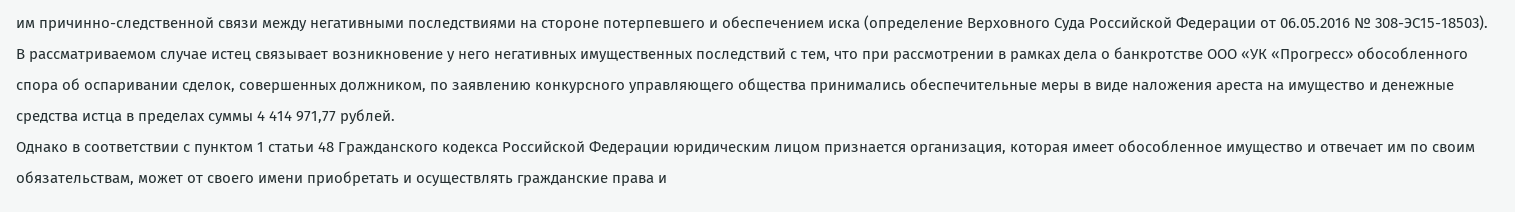им причинно-следственной связи между негативными последствиями на стороне потерпевшего и обеспечением иска (определение Верховного Суда Российской Федерации от 06.05.2016 № 308-ЭС15-18503).
В рассматриваемом случае истец связывает возникновение у него негативных имущественных последствий с тем, что при рассмотрении в рамках дела о банкротстве ООО «УК «Прогресс» обособленного спора об оспаривании сделок, совершенных должником, по заявлению конкурсного управляющего общества принимались обеспечительные меры в виде наложения ареста на имущество и денежные средства истца в пределах суммы 4 414 971,77 рублей.
Однако в соответствии с пунктом 1 статьи 48 Гражданского кодекса Российской Федерации юридическим лицом признается организация, которая имеет обособленное имущество и отвечает им по своим обязательствам, может от своего имени приобретать и осуществлять гражданские права и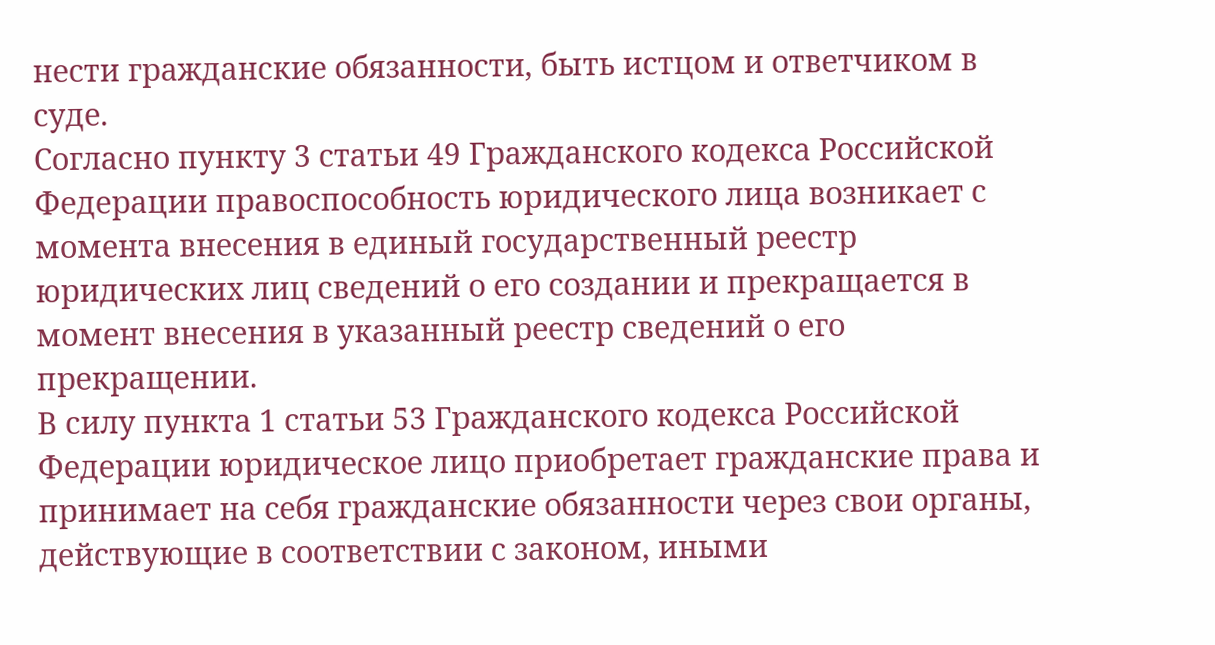нести гражданские обязанности, быть истцом и ответчиком в суде.
Согласно пункту 3 статьи 49 Гражданского кодекса Российской Федерации правоспособность юридического лица возникает с момента внесения в единый государственный реестр юридических лиц сведений о его создании и прекращается в момент внесения в указанный реестр сведений о его прекращении.
В силу пункта 1 статьи 53 Гражданского кодекса Российской Федерации юридическое лицо приобретает гражданские права и принимает на себя гражданские обязанности через свои органы, действующие в соответствии с законом, иными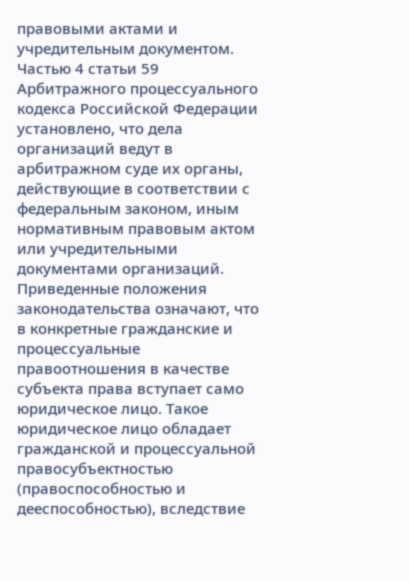правовыми актами и учредительным документом.
Частью 4 статьи 59 Арбитражного процессуального кодекса Российской Федерации установлено, что дела организаций ведут в арбитражном суде их органы, действующие в соответствии с федеральным законом, иным нормативным правовым актом или учредительными документами организаций.
Приведенные положения законодательства означают, что в конкретные гражданские и процессуальные правоотношения в качестве субъекта права вступает само юридическое лицо. Такое юридическое лицо обладает гражданской и процессуальной правосубъектностью (правоспособностью и дееспособностью), вследствие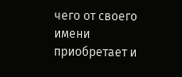чего от своего имени приобретает и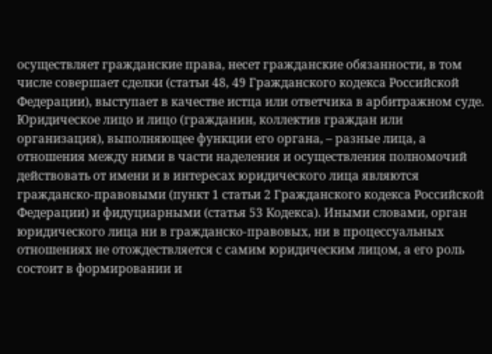осуществляет гражданские права, несет гражданские обязанности, в том числе совершает сделки (статьи 48, 49 Гражданского кодекса Российской Федерации), выступает в качестве истца или ответчика в арбитражном суде.
Юридическое лицо и лицо (гражданин, коллектив граждан или организация), выполняющее функции его органа, – разные лица, а отношения между ними в части наделения и осуществления полномочий действовать от имени и в интересах юридического лица являются гражданско-правовыми (пункт 1 статьи 2 Гражданского кодекса Российской Федерации) и фидуциарными (статья 53 Кодекса). Иными словами, орган юридического лица ни в гражданско-правовых, ни в процессуальных отношениях не отождествляется с самим юридическим лицом, а его роль состоит в формировании и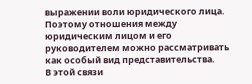выражении воли юридического лица. Поэтому отношения между юридическим лицом и его руководителем можно рассматривать как особый вид представительства.
В этой связи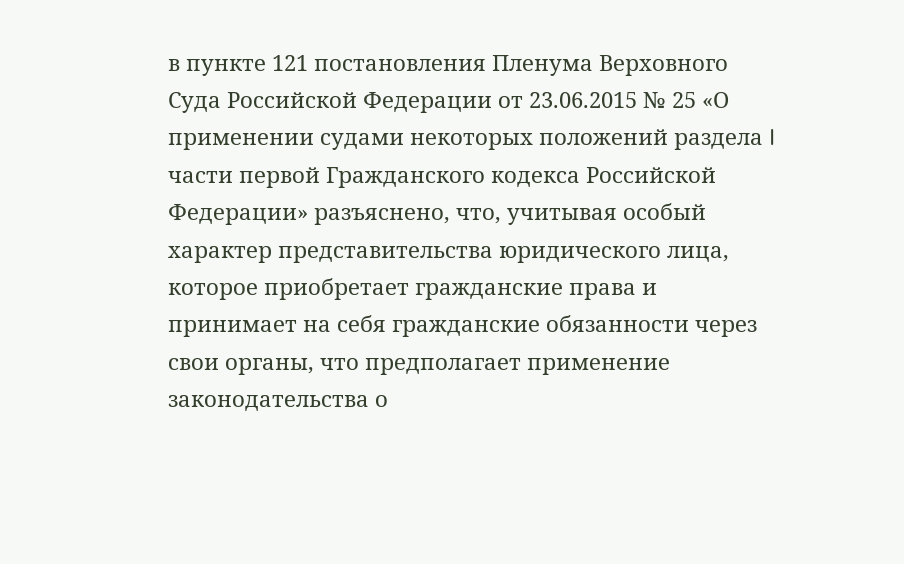в пункте 121 постановления Пленума Верховного Суда Российской Федерации от 23.06.2015 № 25 «О применении судами некоторых положений раздела I части первой Гражданского кодекса Российской Федерации» разъяснено, что, учитывая особый характер представительства юридического лица, которое приобретает гражданские права и принимает на себя гражданские обязанности через свои органы, что предполагает применение законодательства о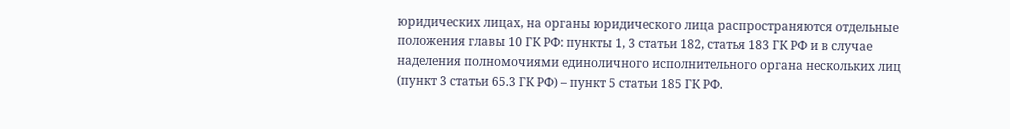юридических лицах, на органы юридического лица распространяются отдельные положения главы 10 ГК РФ: пункты 1, 3 статьи 182, статья 183 ГК РФ и в случае наделения полномочиями единоличного исполнительного органа нескольких лиц (пункт 3 статьи 65.3 ГК РФ) – пункт 5 статьи 185 ГК РФ.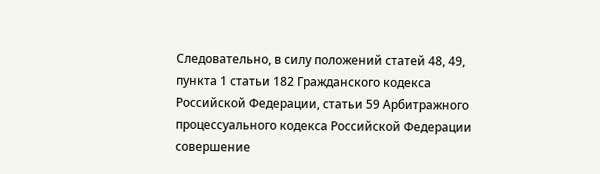Следовательно, в силу положений статей 48, 49, пункта 1 статьи 182 Гражданского кодекса Российской Федерации, статьи 59 Арбитражного процессуального кодекса Российской Федерации совершение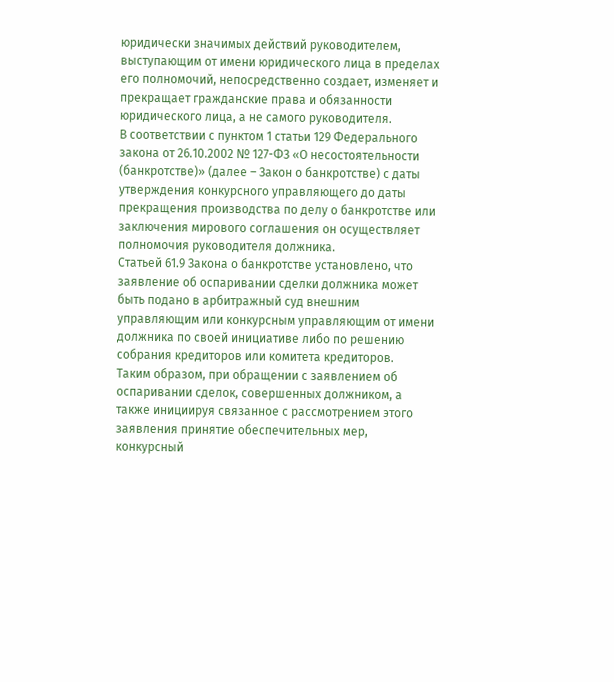юридически значимых действий руководителем, выступающим от имени юридического лица в пределах его полномочий, непосредственно создает, изменяет и прекращает гражданские права и обязанности юридического лица, а не самого руководителя.
В соответствии с пунктом 1 статьи 129 Федерального закона от 26.10.2002 № 127-ФЗ «О несостоятельности (банкротстве)» (далее – Закон о банкротстве) с даты утверждения конкурсного управляющего до даты прекращения производства по делу о банкротстве или заключения мирового соглашения он осуществляет полномочия руководителя должника.
Статьей 61.9 Закона о банкротстве установлено, что заявление об оспаривании сделки должника может быть подано в арбитражный суд внешним управляющим или конкурсным управляющим от имени должника по своей инициативе либо по решению собрания кредиторов или комитета кредиторов.
Таким образом, при обращении с заявлением об оспаривании сделок, совершенных должником, а также инициируя связанное с рассмотрением этого заявления принятие обеспечительных мер, конкурсный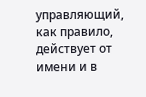управляющий, как правило, действует от имени и в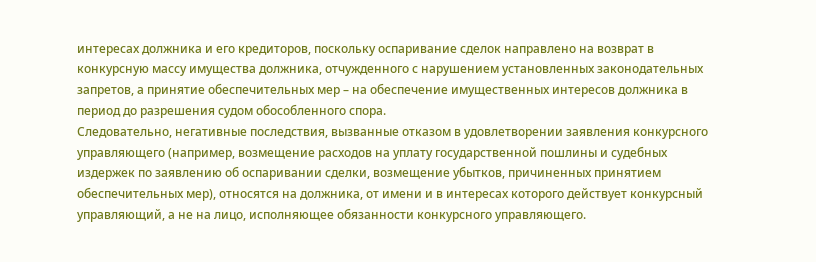интересах должника и его кредиторов, поскольку оспаривание сделок направлено на возврат в конкурсную массу имущества должника, отчужденного с нарушением установленных законодательных запретов, а принятие обеспечительных мер – на обеспечение имущественных интересов должника в период до разрешения судом обособленного спора.
Следовательно, негативные последствия, вызванные отказом в удовлетворении заявления конкурсного управляющего (например, возмещение расходов на уплату государственной пошлины и судебных издержек по заявлению об оспаривании сделки, возмещение убытков, причиненных принятием обеспечительных мер), относятся на должника, от имени и в интересах которого действует конкурсный управляющий, а не на лицо, исполняющее обязанности конкурсного управляющего.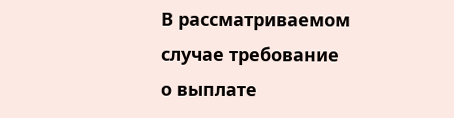В рассматриваемом случае требование о выплате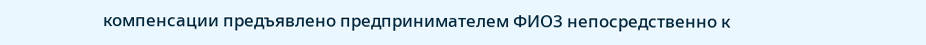компенсации предъявлено предпринимателем ФИО3 непосредственно к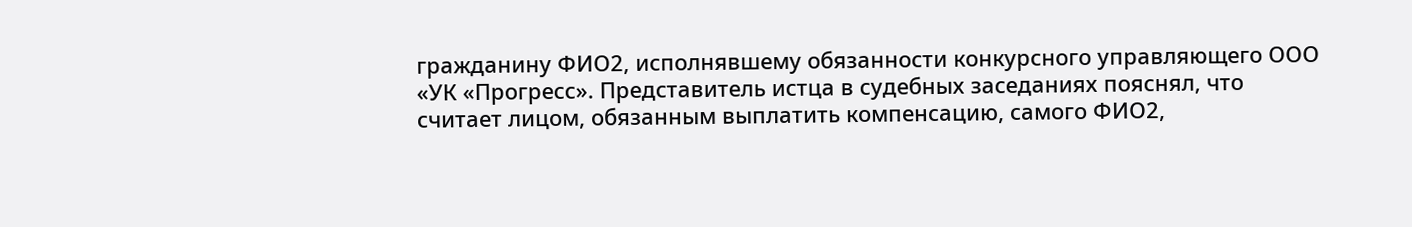гражданину ФИО2, исполнявшему обязанности конкурсного управляющего ООО «УК «Прогресс». Представитель истца в судебных заседаниях пояснял, что считает лицом, обязанным выплатить компенсацию, самого ФИО2,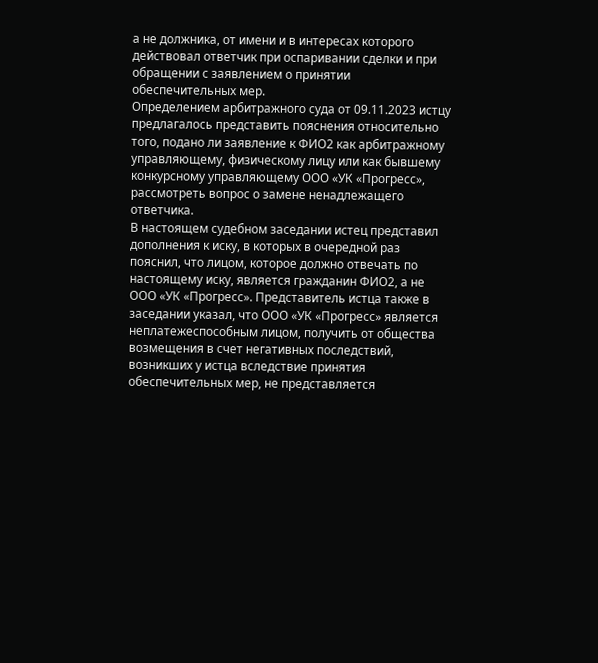а не должника, от имени и в интересах которого действовал ответчик при оспаривании сделки и при обращении с заявлением о принятии обеспечительных мер.
Определением арбитражного суда от 09.11.2023 истцу предлагалось представить пояснения относительно того, подано ли заявление к ФИО2 как арбитражному управляющему, физическому лицу или как бывшему конкурсному управляющему ООО «УК «Прогресс», рассмотреть вопрос о замене ненадлежащего ответчика.
В настоящем судебном заседании истец представил дополнения к иску, в которых в очередной раз пояснил, что лицом, которое должно отвечать по настоящему иску, является гражданин ФИО2, а не ООО «УК «Прогресс». Представитель истца также в заседании указал, что ООО «УК «Прогресс» является неплатежеспособным лицом, получить от общества возмещения в счет негативных последствий, возникших у истца вследствие принятия обеспечительных мер, не представляется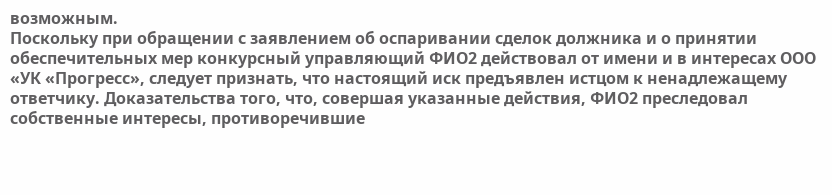возможным.
Поскольку при обращении с заявлением об оспаривании сделок должника и о принятии обеспечительных мер конкурсный управляющий ФИО2 действовал от имени и в интересах ООО «УК «Прогресс», следует признать, что настоящий иск предъявлен истцом к ненадлежащему ответчику. Доказательства того, что, совершая указанные действия, ФИО2 преследовал собственные интересы, противоречившие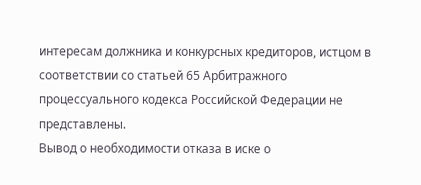интересам должника и конкурсных кредиторов, истцом в соответствии со статьей 65 Арбитражного процессуального кодекса Российской Федерации не представлены.
Вывод о необходимости отказа в иске о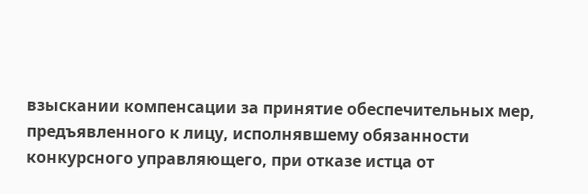взыскании компенсации за принятие обеспечительных мер, предъявленного к лицу, исполнявшему обязанности конкурсного управляющего, при отказе истца от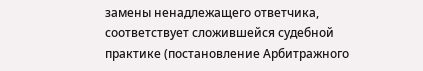замены ненадлежащего ответчика, соответствует сложившейся судебной практике (постановление Арбитражного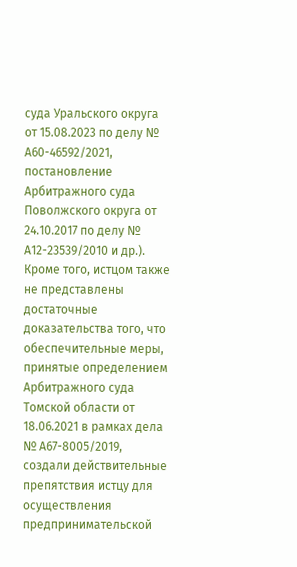суда Уральского округа от 15.08.2023 по делу № А60-46592/2021, постановление Арбитражного суда Поволжского округа от 24.10.2017 по делу № А12-23539/2010 и др.).
Кроме того, истцом также не представлены достаточные доказательства того, что обеспечительные меры, принятые определением Арбитражного суда Томской области от 18.06.2021 в рамках дела № А67-8005/2019, создали действительные препятствия истцу для осуществления предпринимательской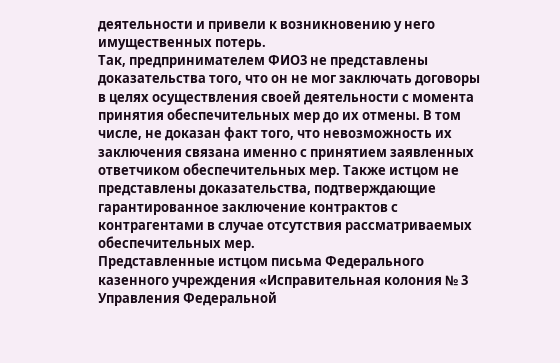деятельности и привели к возникновению у него имущественных потерь.
Так, предпринимателем ФИО3 не представлены доказательства того, что он не мог заключать договоры в целях осуществления своей деятельности с момента принятия обеспечительных мер до их отмены. В том числе, не доказан факт того, что невозможность их заключения связана именно с принятием заявленных ответчиком обеспечительных мер. Также истцом не представлены доказательства, подтверждающие гарантированное заключение контрактов с контрагентами в случае отсутствия рассматриваемых обеспечительных мер.
Представленные истцом письма Федерального казенного учреждения «Исправительная колония № 3 Управления Федеральной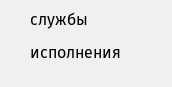службы исполнения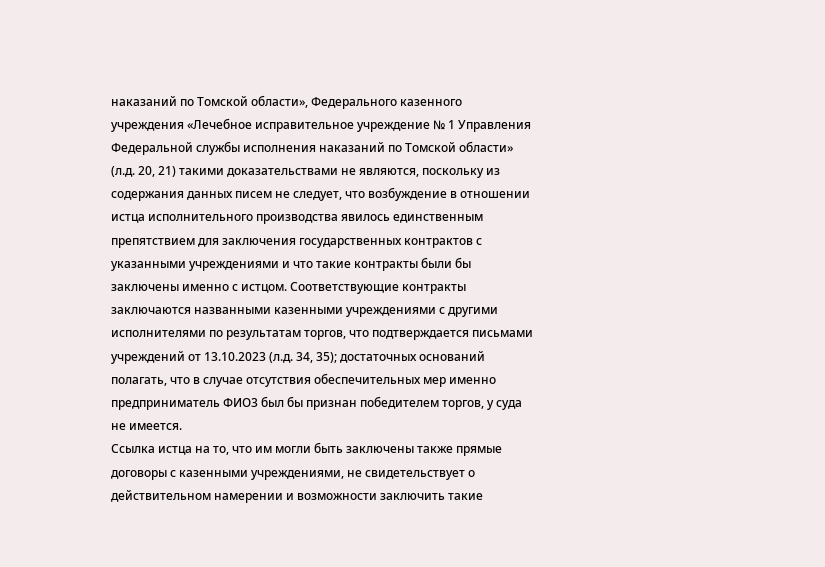наказаний по Томской области», Федерального казенного учреждения «Лечебное исправительное учреждение № 1 Управления Федеральной службы исполнения наказаний по Томской области» (л.д. 20, 21) такими доказательствами не являются, поскольку из содержания данных писем не следует, что возбуждение в отношении истца исполнительного производства явилось единственным препятствием для заключения государственных контрактов с указанными учреждениями и что такие контракты были бы заключены именно с истцом. Соответствующие контракты заключаются названными казенными учреждениями с другими исполнителями по результатам торгов, что подтверждается письмами учреждений от 13.10.2023 (л.д. 34, 35); достаточных оснований полагать, что в случае отсутствия обеспечительных мер именно предприниматель ФИО3 был бы признан победителем торгов, у суда не имеется.
Ссылка истца на то, что им могли быть заключены также прямые договоры с казенными учреждениями, не свидетельствует о действительном намерении и возможности заключить такие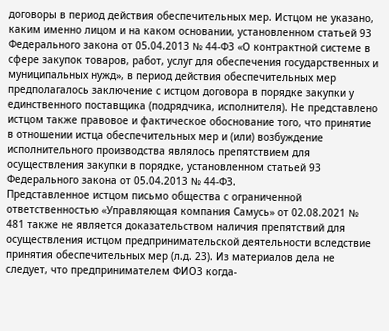договоры в период действия обеспечительных мер. Истцом не указано, каким именно лицом и на каком основании, установленном статьей 93 Федерального закона от 05.04.2013 № 44-ФЗ «О контрактной системе в сфере закупок товаров, работ, услуг для обеспечения государственных и муниципальных нужд», в период действия обеспечительных мер предполагалось заключение с истцом договора в порядке закупки у единственного поставщика (подрядчика, исполнителя). Не представлено истцом также правовое и фактическое обоснование того, что принятие в отношении истца обеспечительных мер и (или) возбуждение исполнительного производства являлось препятствием для осуществления закупки в порядке, установленном статьей 93 Федерального закона от 05.04.2013 № 44-ФЗ.
Представленное истцом письмо общества с ограниченной ответственностью «Управляющая компания Самусь» от 02.08.2021 № 481 также не является доказательством наличия препятствий для осуществления истцом предпринимательской деятельности вследствие принятия обеспечительных мер (л.д. 23). Из материалов дела не следует, что предпринимателем ФИО3 когда-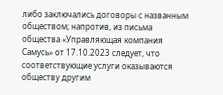либо заключались договоры с названным обществом; напротив, из письма общества «Управляющая компания Самусь» от 17.10.2023 следует, что соответствующие услуги оказываются обществу другим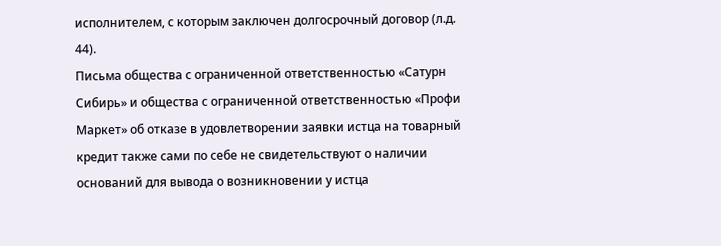исполнителем, с которым заключен долгосрочный договор (л.д. 44).
Письма общества с ограниченной ответственностью «Сатурн Сибирь» и общества с ограниченной ответственностью «Профи Маркет» об отказе в удовлетворении заявки истца на товарный кредит также сами по себе не свидетельствуют о наличии оснований для вывода о возникновении у истца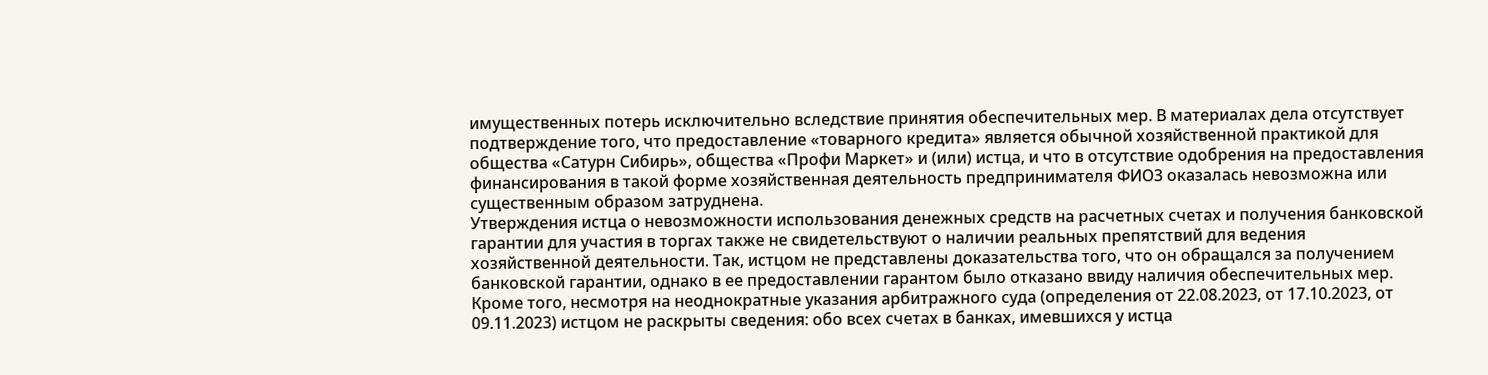имущественных потерь исключительно вследствие принятия обеспечительных мер. В материалах дела отсутствует подтверждение того, что предоставление «товарного кредита» является обычной хозяйственной практикой для общества «Сатурн Сибирь», общества «Профи Маркет» и (или) истца, и что в отсутствие одобрения на предоставления финансирования в такой форме хозяйственная деятельность предпринимателя ФИО3 оказалась невозможна или существенным образом затруднена.
Утверждения истца о невозможности использования денежных средств на расчетных счетах и получения банковской гарантии для участия в торгах также не свидетельствуют о наличии реальных препятствий для ведения хозяйственной деятельности. Так, истцом не представлены доказательства того, что он обращался за получением банковской гарантии, однако в ее предоставлении гарантом было отказано ввиду наличия обеспечительных мер. Кроме того, несмотря на неоднократные указания арбитражного суда (определения от 22.08.2023, от 17.10.2023, от 09.11.2023) истцом не раскрыты сведения: обо всех счетах в банках, имевшихся у истца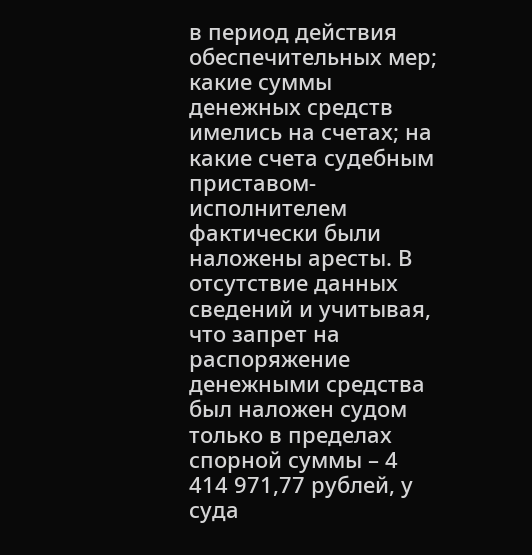в период действия обеспечительных мер; какие суммы денежных средств имелись на счетах; на какие счета судебным приставом-исполнителем фактически были наложены аресты. В отсутствие данных сведений и учитывая, что запрет на распоряжение денежными средства был наложен судом только в пределах спорной суммы – 4 414 971,77 рублей, у суда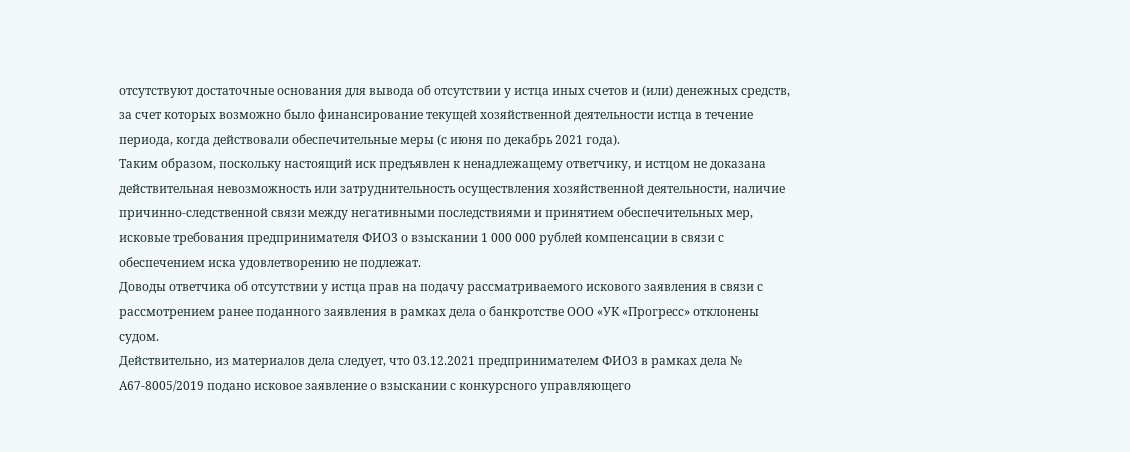отсутствуют достаточные основания для вывода об отсутствии у истца иных счетов и (или) денежных средств, за счет которых возможно было финансирование текущей хозяйственной деятельности истца в течение периода, когда действовали обеспечительные меры (с июня по декабрь 2021 года).
Таким образом, поскольку настоящий иск предъявлен к ненадлежащему ответчику, и истцом не доказана действительная невозможность или затруднительность осуществления хозяйственной деятельности, наличие причинно-следственной связи между негативными последствиями и принятием обеспечительных мер, исковые требования предпринимателя ФИО3 о взыскании 1 000 000 рублей компенсации в связи с обеспечением иска удовлетворению не подлежат.
Доводы ответчика об отсутствии у истца прав на подачу рассматриваемого искового заявления в связи с рассмотрением ранее поданного заявления в рамках дела о банкротстве ООО «УК «Прогресс» отклонены судом.
Действительно, из материалов дела следует, что 03.12.2021 предпринимателем ФИО3 в рамках дела № А67-8005/2019 подано исковое заявление о взыскании с конкурсного управляющего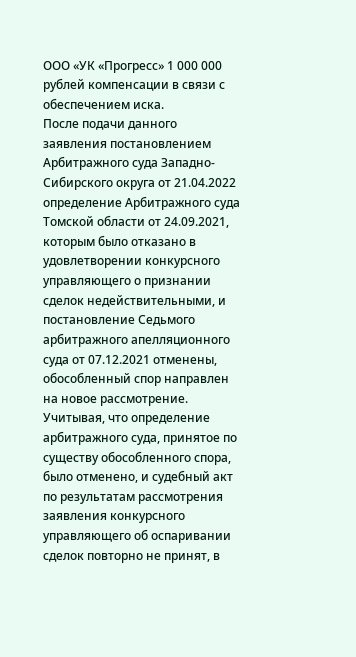ООО «УК «Прогресс» 1 000 000 рублей компенсации в связи с обеспечением иска.
После подачи данного заявления постановлением Арбитражного суда Западно-Сибирского округа от 21.04.2022 определение Арбитражного суда Томской области от 24.09.2021, которым было отказано в удовлетворении конкурсного управляющего о признании сделок недействительными, и постановление Седьмого арбитражного апелляционного суда от 07.12.2021 отменены, обособленный спор направлен на новое рассмотрение.
Учитывая, что определение арбитражного суда, принятое по существу обособленного спора, было отменено, и судебный акт по результатам рассмотрения заявления конкурсного управляющего об оспаривании сделок повторно не принят, в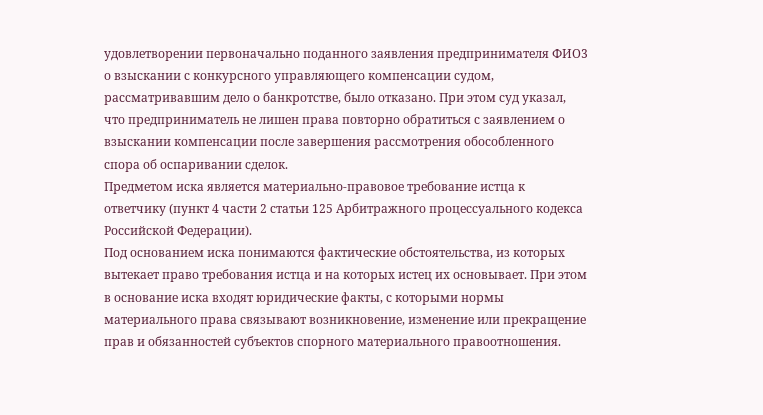удовлетворении первоначально поданного заявления предпринимателя ФИО3 о взыскании с конкурсного управляющего компенсации судом, рассматривавшим дело о банкротстве, было отказано. При этом суд указал, что предприниматель не лишен права повторно обратиться с заявлением о взыскании компенсации после завершения рассмотрения обособленного спора об оспаривании сделок.
Предметом иска является материально-правовое требование истца к ответчику (пункт 4 части 2 статьи 125 Арбитражного процессуального кодекса Российской Федерации).
Под основанием иска понимаются фактические обстоятельства, из которых вытекает право требования истца и на которых истец их основывает. При этом в основание иска входят юридические факты, с которыми нормы материального права связывают возникновение, изменение или прекращение прав и обязанностей субъектов спорного материального правоотношения.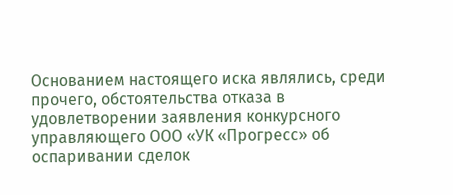Основанием настоящего иска являлись, среди прочего, обстоятельства отказа в удовлетворении заявления конкурсного управляющего ООО «УК «Прогресс» об оспаривании сделок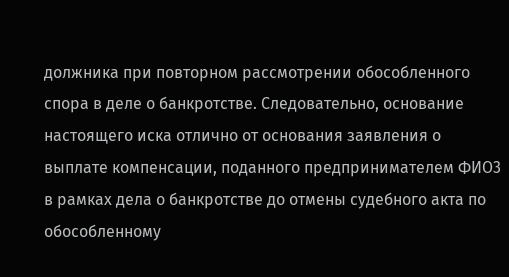должника при повторном рассмотрении обособленного спора в деле о банкротстве. Следовательно, основание настоящего иска отлично от основания заявления о выплате компенсации, поданного предпринимателем ФИО3 в рамках дела о банкротстве до отмены судебного акта по обособленному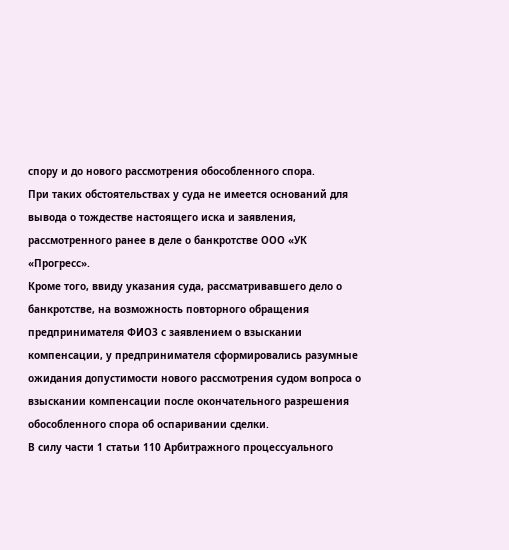спору и до нового рассмотрения обособленного спора.
При таких обстоятельствах у суда не имеется оснований для вывода о тождестве настоящего иска и заявления, рассмотренного ранее в деле о банкротстве ООО «УК «Прогресс».
Кроме того, ввиду указания суда, рассматривавшего дело о банкротстве, на возможность повторного обращения предпринимателя ФИО3 с заявлением о взыскании компенсации, у предпринимателя сформировались разумные ожидания допустимости нового рассмотрения судом вопроса о взыскании компенсации после окончательного разрешения обособленного спора об оспаривании сделки.
В силу части 1 статьи 110 Арбитражного процессуального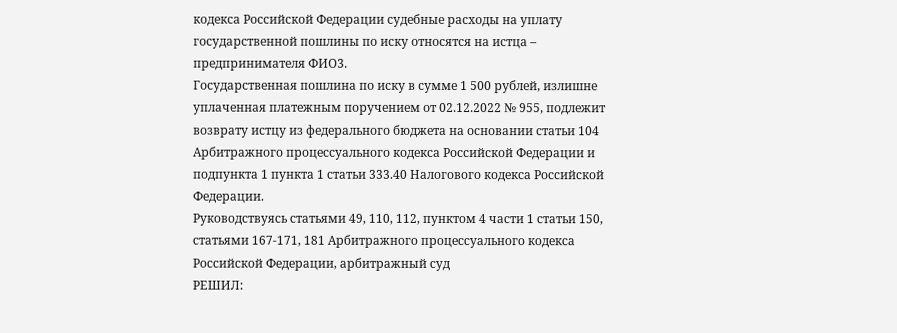кодекса Российской Федерации судебные расходы на уплату государственной пошлины по иску относятся на истца – предпринимателя ФИО3.
Государственная пошлина по иску в сумме 1 500 рублей, излишне уплаченная платежным поручением от 02.12.2022 № 955, подлежит возврату истцу из федерального бюджета на основании статьи 104 Арбитражного процессуального кодекса Российской Федерации и подпункта 1 пункта 1 статьи 333.40 Налогового кодекса Российской Федерации.
Руководствуясь статьями 49, 110, 112, пунктом 4 части 1 статьи 150, статьями 167-171, 181 Арбитражного процессуального кодекса Российской Федерации, арбитражный суд
РЕШИЛ: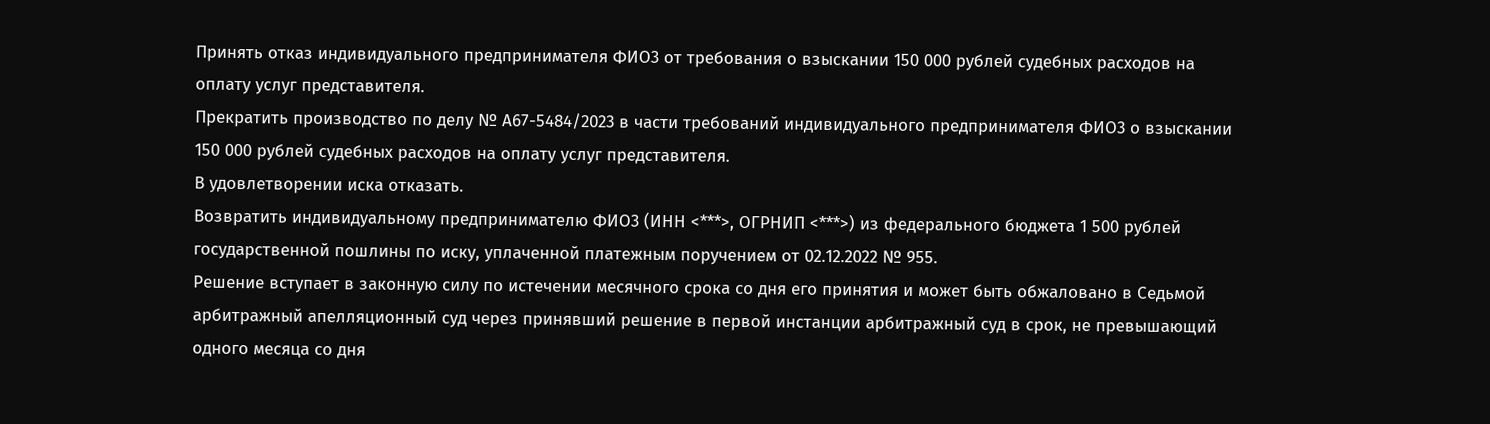Принять отказ индивидуального предпринимателя ФИО3 от требования о взыскании 150 000 рублей судебных расходов на оплату услуг представителя.
Прекратить производство по делу № А67-5484/2023 в части требований индивидуального предпринимателя ФИО3 о взыскании 150 000 рублей судебных расходов на оплату услуг представителя.
В удовлетворении иска отказать.
Возвратить индивидуальному предпринимателю ФИО3 (ИНН <***>, ОГРНИП <***>) из федерального бюджета 1 500 рублей государственной пошлины по иску, уплаченной платежным поручением от 02.12.2022 № 955.
Решение вступает в законную силу по истечении месячного срока со дня его принятия и может быть обжаловано в Седьмой арбитражный апелляционный суд через принявший решение в первой инстанции арбитражный суд в срок, не превышающий одного месяца со дня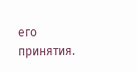его принятия.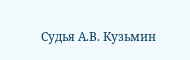Судья А.В. Кузьмин